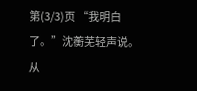第(3/3)页 “我明白了。”沈蘅芜轻声说。 从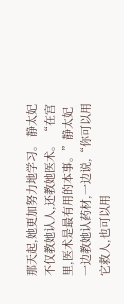那天起,她更加努力地学习。 静太妃不仅教她认人,还教她医术。 “在宫里,医术是最有用的本事。”静太妃一边教她认药材,一边说,“你可以用它救人,也可以用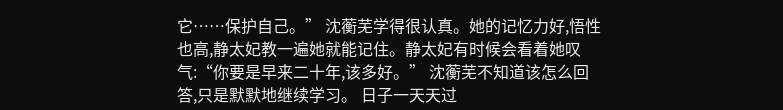它……保护自己。” 沈蘅芜学得很认真。她的记忆力好,悟性也高,静太妃教一遍她就能记住。静太妃有时候会看着她叹气:“你要是早来二十年,该多好。” 沈蘅芜不知道该怎么回答,只是默默地继续学习。 日子一天天过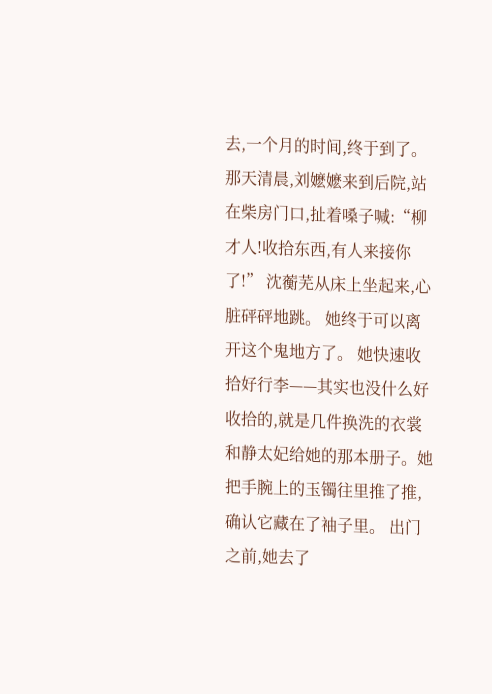去,一个月的时间,终于到了。 那天清晨,刘嬷嬷来到后院,站在柴房门口,扯着嗓子喊:“柳才人!收拾东西,有人来接你了!” 沈蘅芜从床上坐起来,心脏砰砰地跳。 她终于可以离开这个鬼地方了。 她快速收拾好行李——其实也没什么好收拾的,就是几件换洗的衣裳和静太妃给她的那本册子。她把手腕上的玉镯往里推了推,确认它藏在了袖子里。 出门之前,她去了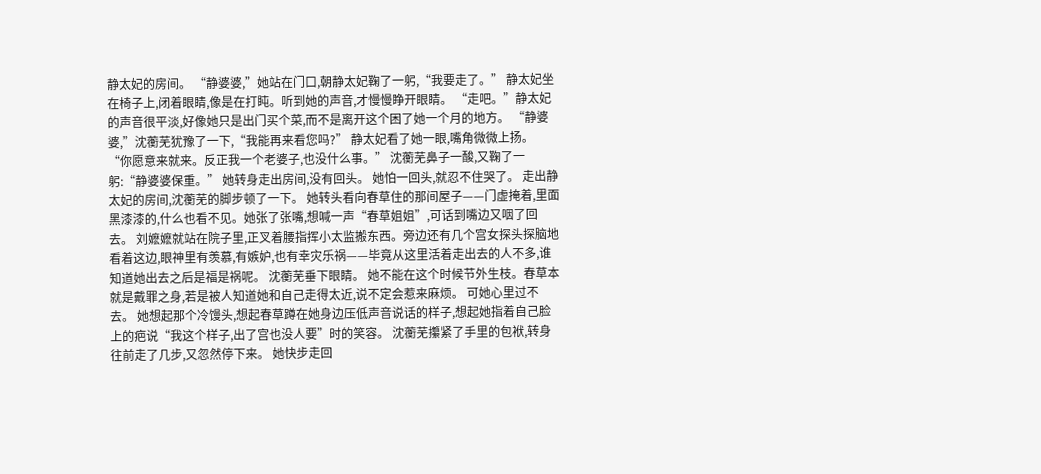静太妃的房间。 “静婆婆,”她站在门口,朝静太妃鞠了一躬,“我要走了。” 静太妃坐在椅子上,闭着眼睛,像是在打盹。听到她的声音,才慢慢睁开眼睛。 “走吧。”静太妃的声音很平淡,好像她只是出门买个菜,而不是离开这个困了她一个月的地方。 “静婆婆,”沈蘅芜犹豫了一下,“我能再来看您吗?” 静太妃看了她一眼,嘴角微微上扬。 “你愿意来就来。反正我一个老婆子,也没什么事。” 沈蘅芜鼻子一酸,又鞠了一躬:“静婆婆保重。” 她转身走出房间,没有回头。 她怕一回头,就忍不住哭了。 走出静太妃的房间,沈蘅芜的脚步顿了一下。 她转头看向春草住的那间屋子——门虚掩着,里面黑漆漆的,什么也看不见。她张了张嘴,想喊一声“春草姐姐”,可话到嘴边又咽了回去。 刘嬷嬷就站在院子里,正叉着腰指挥小太监搬东西。旁边还有几个宫女探头探脑地看着这边,眼神里有羡慕,有嫉妒,也有幸灾乐祸——毕竟从这里活着走出去的人不多,谁知道她出去之后是福是祸呢。 沈蘅芜垂下眼睛。 她不能在这个时候节外生枝。春草本就是戴罪之身,若是被人知道她和自己走得太近,说不定会惹来麻烦。 可她心里过不去。 她想起那个冷馒头,想起春草蹲在她身边压低声音说话的样子,想起她指着自己脸上的疤说“我这个样子,出了宫也没人要”时的笑容。 沈蘅芜攥紧了手里的包袱,转身往前走了几步,又忽然停下来。 她快步走回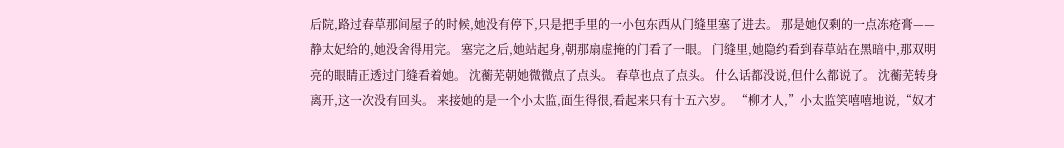后院,路过春草那间屋子的时候,她没有停下,只是把手里的一小包东西从门缝里塞了进去。 那是她仅剩的一点冻疮膏——静太妃给的,她没舍得用完。 塞完之后,她站起身,朝那扇虚掩的门看了一眼。 门缝里,她隐约看到春草站在黑暗中,那双明亮的眼睛正透过门缝看着她。 沈蘅芜朝她微微点了点头。 春草也点了点头。 什么话都没说,但什么都说了。 沈蘅芜转身离开,这一次没有回头。 来接她的是一个小太监,面生得很,看起来只有十五六岁。 “柳才人,”小太监笑嘻嘻地说,“奴才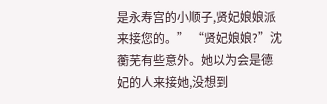是永寿宫的小顺子,贤妃娘娘派来接您的。” “贤妃娘娘?”沈蘅芜有些意外。她以为会是德妃的人来接她,没想到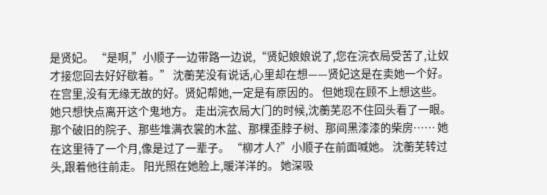是贤妃。 “是啊,”小顺子一边带路一边说,“贤妃娘娘说了,您在浣衣局受苦了,让奴才接您回去好好歇着。” 沈蘅芜没有说话,心里却在想——贤妃这是在卖她一个好。 在宫里,没有无缘无故的好。贤妃帮她,一定是有原因的。 但她现在顾不上想这些。 她只想快点离开这个鬼地方。 走出浣衣局大门的时候,沈蘅芜忍不住回头看了一眼。 那个破旧的院子、那些堆满衣裳的木盆、那棵歪脖子树、那间黑漆漆的柴房…… 她在这里待了一个月,像是过了一辈子。 “柳才人?”小顺子在前面喊她。 沈蘅芜转过头,跟着他往前走。 阳光照在她脸上,暖洋洋的。 她深吸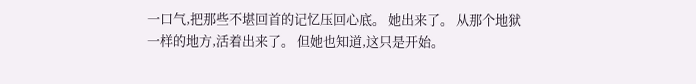一口气,把那些不堪回首的记忆压回心底。 她出来了。 从那个地狱一样的地方,活着出来了。 但她也知道,这只是开始。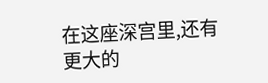在这座深宫里,还有更大的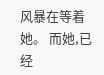风暴在等着她。 而她,已经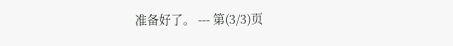准备好了。 --- 第(3/3)页